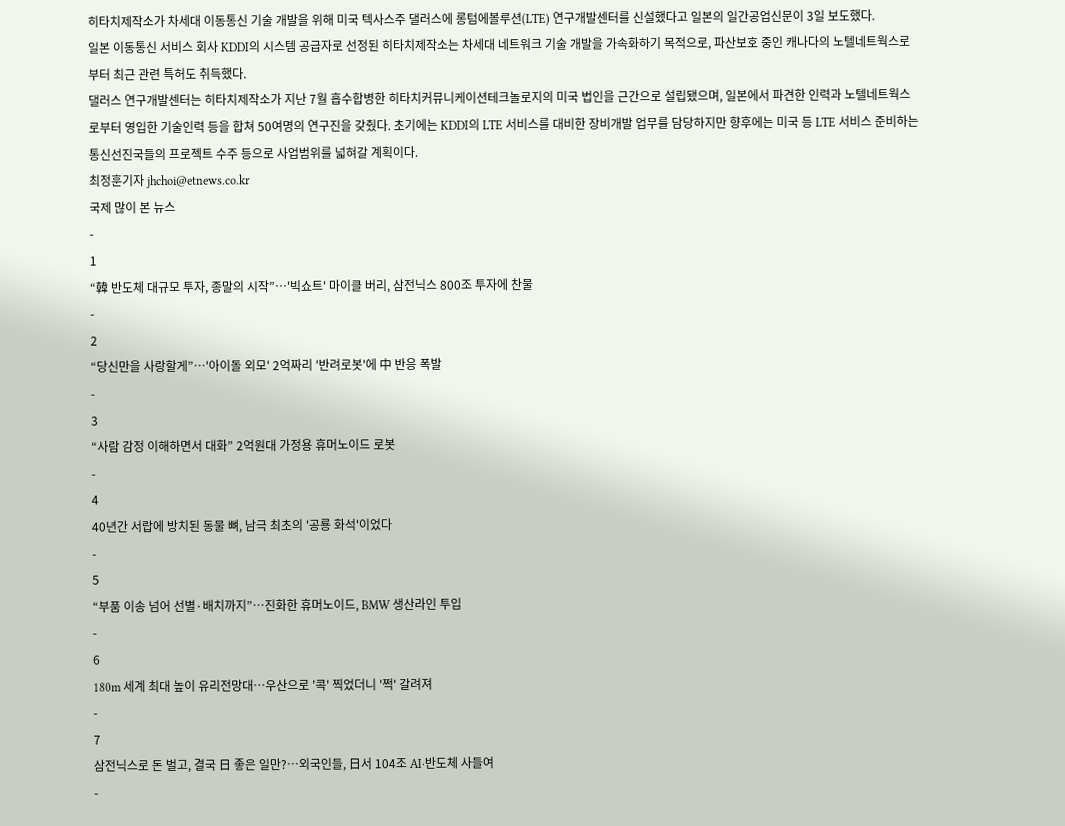히타치제작소가 차세대 이동통신 기술 개발을 위해 미국 텍사스주 댈러스에 롱텀에볼루션(LTE) 연구개발센터를 신설했다고 일본의 일간공업신문이 3일 보도했다.
일본 이동통신 서비스 회사 KDDI의 시스템 공급자로 선정된 히타치제작소는 차세대 네트워크 기술 개발을 가속화하기 목적으로, 파산보호 중인 캐나다의 노텔네트웍스로부터 최근 관련 특허도 취득했다.
댈러스 연구개발센터는 히타치제작소가 지난 7월 흡수합병한 히타치커뮤니케이션테크놀로지의 미국 법인을 근간으로 설립됐으며, 일본에서 파견한 인력과 노텔네트웍스로부터 영입한 기술인력 등을 합쳐 50여명의 연구진을 갖췄다. 초기에는 KDDI의 LTE 서비스를 대비한 장비개발 업무를 담당하지만 향후에는 미국 등 LTE 서비스 준비하는 통신선진국들의 프로젝트 수주 등으로 사업범위를 넓혀갈 계획이다.
최정훈기자 jhchoi@etnews.co.kr
국제 많이 본 뉴스
-
1
“韓 반도체 대규모 투자, 종말의 시작”…'빅쇼트' 마이클 버리, 삼전닉스 800조 투자에 찬물
-
2
“당신만을 사랑할게”…'아이돌 외모' 2억짜리 '반려로봇'에 中 반응 폭발
-
3
“사람 감정 이해하면서 대화” 2억원대 가정용 휴머노이드 로봇
-
4
40년간 서랍에 방치된 동물 뼈, 남극 최초의 '공룡 화석'이었다
-
5
“부품 이송 넘어 선별·배치까지”…진화한 휴머노이드, BMW 생산라인 투입
-
6
180m 세계 최대 높이 유리전망대…우산으로 '콕' 찍었더니 '쩍' 갈려져
-
7
삼전닉스로 돈 벌고, 결국 日 좋은 일만?…외국인들, 日서 104조 AI·반도체 사들여
-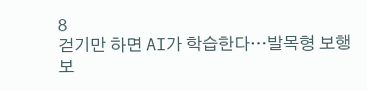8
걷기만 하면 AI가 학습한다…발목형 보행 보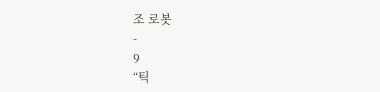조 로봇
-
9
“틱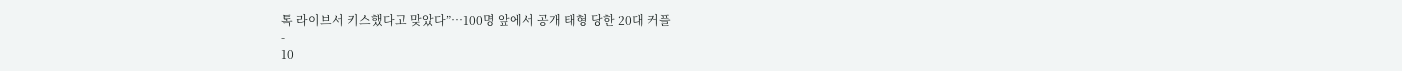톡 라이브서 키스했다고 맞았다”…100명 앞에서 공개 태형 당한 20대 커플
-
10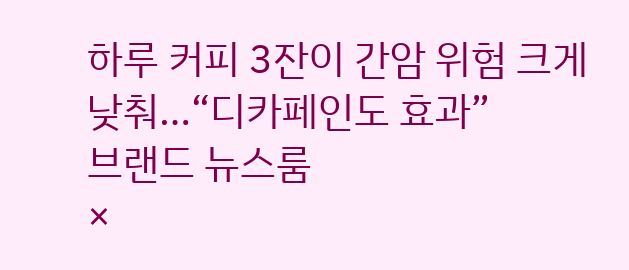하루 커피 3잔이 간암 위험 크게 낮춰…“디카페인도 효과”
브랜드 뉴스룸
×